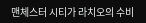맨체스터 시티가 라치오의 수비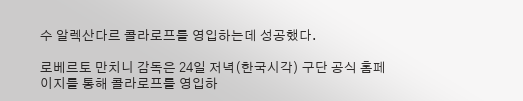수 알렉산다르 콜라로프를 영입하는데 성공했다.

로베르토 만치니 감독은 24일 저녁(한국시각) 구단 공식 홈페이지를 통해 콜라로프를 영입하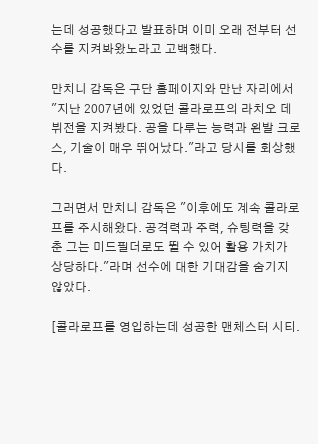는데 성공했다고 발표하며 이미 오래 전부터 선수를 지켜봐왔노라고 고백했다.

만치니 감독은 구단 홈페이지와 만난 자리에서 "지난 2007년에 있었던 콜라로프의 라치오 데뷔전을 지켜봤다. 공을 다루는 능력과 왼발 크로스, 기술이 매우 뛰어났다."라고 당시를 회상했다.

그러면서 만치니 감독은 "이후에도 계속 콜라로프를 주시해왔다. 공격력과 주력, 슈팅력을 갖춘 그는 미드필더로도 뛸 수 있어 활용 가치가 상당하다."라며 선수에 대한 기대감을 숨기지 않았다.

[콜라로프를 영입하는데 성공한 맨체스터 시티.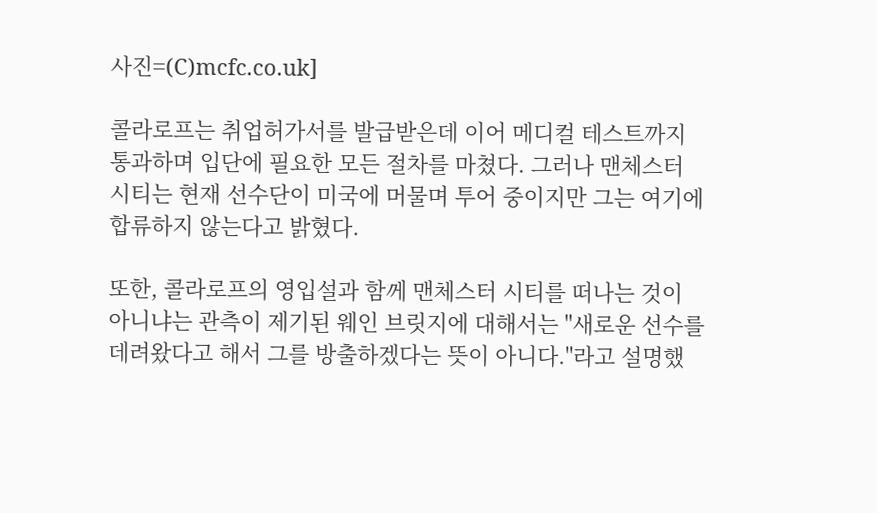사진=(C)mcfc.co.uk]

콜라로프는 취업허가서를 발급받은데 이어 메디컬 테스트까지 통과하며 입단에 필요한 모든 절차를 마쳤다. 그러나 맨체스터 시티는 현재 선수단이 미국에 머물며 투어 중이지만 그는 여기에 합류하지 않는다고 밝혔다.

또한, 콜라로프의 영입설과 함께 맨체스터 시티를 떠나는 것이 아니냐는 관측이 제기된 웨인 브릿지에 대해서는 "새로운 선수를 데려왔다고 해서 그를 방출하겠다는 뜻이 아니다."라고 설명했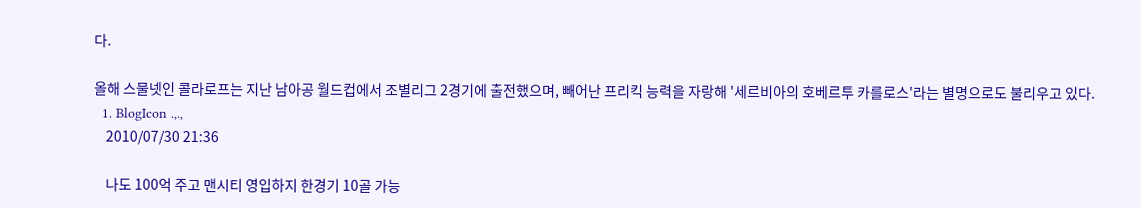다.

올해 스물넷인 콜라로프는 지난 남아공 월드컵에서 조별리그 2경기에 출전했으며, 빼어난 프리킥 능력을 자랑해 '세르비아의 호베르투 카를로스'라는 별명으로도 불리우고 있다.
  1. BlogIcon .,.,
    2010/07/30 21:36

    나도 100억 주고 맨시티 영입하지 한경기 10골 가능